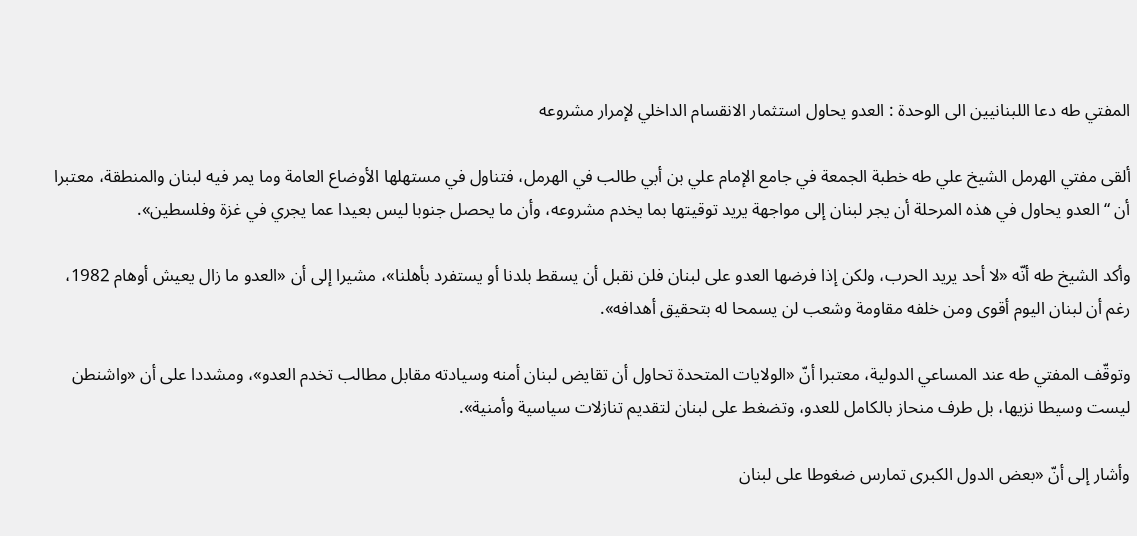المفتي طه دعا اللبنانيين الى الوحدة : العدو يحاول استثمار الانقسام الداخلي لإمرار مشروعه

ألقى مفتي الهرمل الشيخ علي طه خطبة الجمعة في جامع الإمام علي بن أبي طالب في الهرمل، فتناول في مستهلها الأوضاع العامة وما يمر فيه لبنان والمنطقة، معتبرا أن “العدو يحاول في هذه المرحلة أن يجر لبنان إلى مواجهة يريد توقيتها بما يخدم مشروعه، وأن ما يحصل جنوبا ليس بعيدا عما يجري في غزة وفلسطين».

وأكد الشيخ طه أنّه «لا أحد يريد الحرب، ولكن إذا فرضها العدو على لبنان فلن نقبل أن يسقط بلدنا أو يستفرد بأهلنا»، مشيرا إلى أن «العدو ما زال يعيش أوهام 1982، رغم أن لبنان اليوم أقوى ومن خلفه مقاومة وشعب لن يسمحا له بتحقيق أهدافه».

وتوقّف المفتي طه عند المساعي الدولية، معتبرا أنّ «الولايات المتحدة تحاول أن تقايض لبنان أمنه وسيادته مقابل مطالب تخدم العدو»، ومشددا على أن «واشنطن ليست وسيطا نزيها، بل طرف منحاز بالكامل للعدو، وتضغط على لبنان لتقديم تنازلات سياسية وأمنية».

وأشار إلى أنّ «بعض الدول الكبرى تمارس ضغوطا على لبنان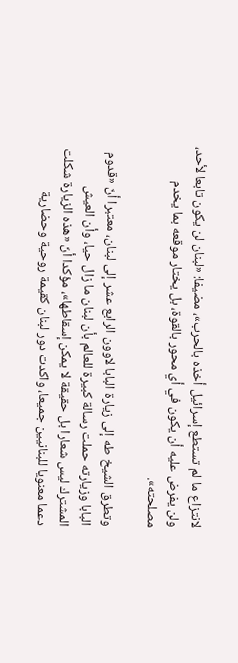لانتزاع ما لم تستطع إسرائيل أخذه بالحرب»، مضيفا: «لبنان لن يكون تابعا لأحد، ولن يفرض عليه أن يكون في أي محور بالقوة، بل يختار موقعه بما يخدم مصلحته».

وتطرق الشيخ طه إلى زيارة البابا لاوون الرابع عشر إلى لبنان، معتبرا أنّ «قدوم البابا وزيارته حملت رسالة كبيرة للعالم بأن لبنان ما زال حيا، وأن العيش المشترك ليس شعارا بل حقيقة لا يمكن إسقاطها»، مؤكدا أنّ «هذه الزيارة شكلت دعما معنويا للبنانيين جميعا، واكدت دور لبنان كقيمة روحية وحضارية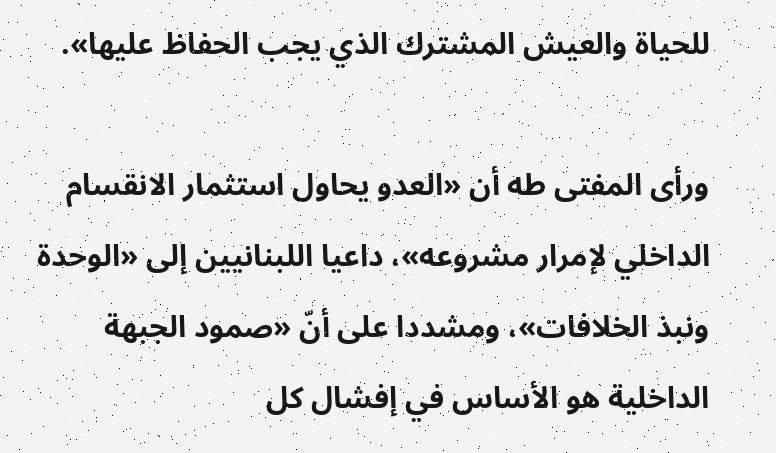للحياة والعيش المشترك الذي يجب الحفاظ عليها».

ورأى المفتى طه أن «العدو يحاول استثمار الانقسام الداخلي لإمرار مشروعه»، داعيا اللبنانيين إلى «الوحدة ونبذ الخلافات»، ومشددا على أنّ «صمود الجبهة الداخلية هو الأساس في إفشال كل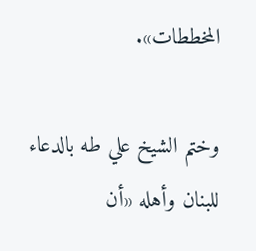المخططات».

وختم الشيخ علي طه بالدعاء للبنان وأهله «أن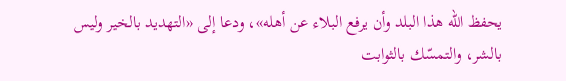يحفظ الله هذا البلد وأن يرفع البلاء عن أهله»، ودعا إلى «التهديد بالخير وليس بالشر، والتمسّك بالثوابت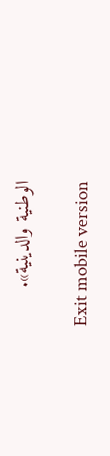الوطنية والدينية».

Exit mobile version